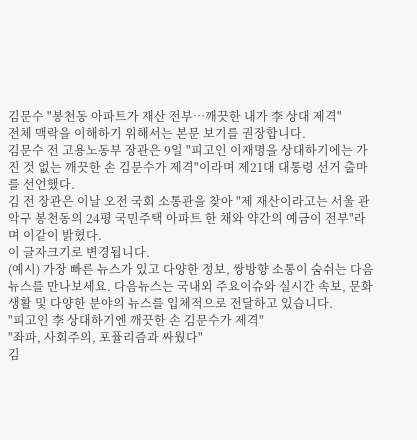김문수 "봉천동 아파트가 재산 전부…깨끗한 내가 李 상대 제격"
전체 맥락을 이해하기 위해서는 본문 보기를 권장합니다.
김문수 전 고용노동부 장관은 9일 "피고인 이재명을 상대하기에는 가진 것 없는 깨끗한 손 김문수가 제격"이라며 제21대 대통령 선거 출마를 선언했다.
김 전 장관은 이날 오전 국회 소통관을 찾아 "제 재산이라고는 서울 관악구 봉천동의 24평 국민주택 아파트 한 채와 약간의 예금이 전부"라며 이같이 밝혔다.
이 글자크기로 변경됩니다.
(예시) 가장 빠른 뉴스가 있고 다양한 정보, 쌍방향 소통이 숨쉬는 다음뉴스를 만나보세요. 다음뉴스는 국내외 주요이슈와 실시간 속보, 문화생활 및 다양한 분야의 뉴스를 입체적으로 전달하고 있습니다.
"피고인 李 상대하기엔 깨끗한 손 김문수가 제격"
"좌파, 사회주의, 포퓰리즘과 싸웠다"
김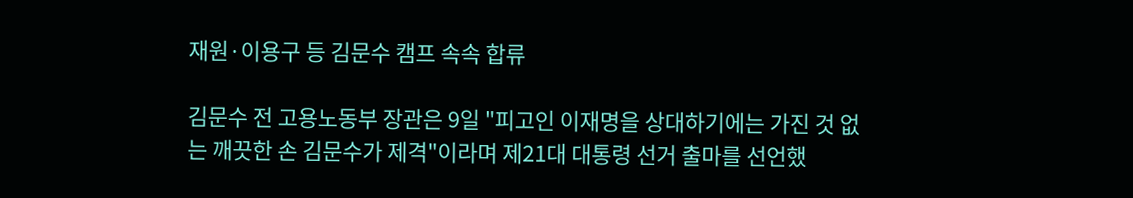재원·이용구 등 김문수 캠프 속속 합류

김문수 전 고용노동부 장관은 9일 "피고인 이재명을 상대하기에는 가진 것 없는 깨끗한 손 김문수가 제격"이라며 제21대 대통령 선거 출마를 선언했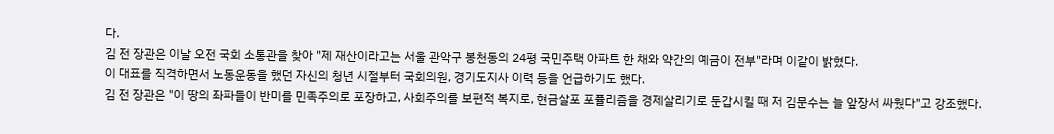다.
김 전 장관은 이날 오전 국회 소통관을 찾아 "제 재산이라고는 서울 관악구 봉천동의 24평 국민주택 아파트 한 채와 약간의 예금이 전부"라며 이같이 밝혔다.
이 대표를 직격하면서 노동운동을 했던 자신의 청년 시절부터 국회의원, 경기도지사 이력 등을 언급하기도 했다.
김 전 장관은 "이 땅의 좌파들이 반미를 민족주의로 포장하고, 사회주의를 보편적 복지로, 현금살포 포퓰리즘을 경제살리기로 둔갑시킬 때 저 김문수는 늘 앞장서 싸웠다"고 강조했다.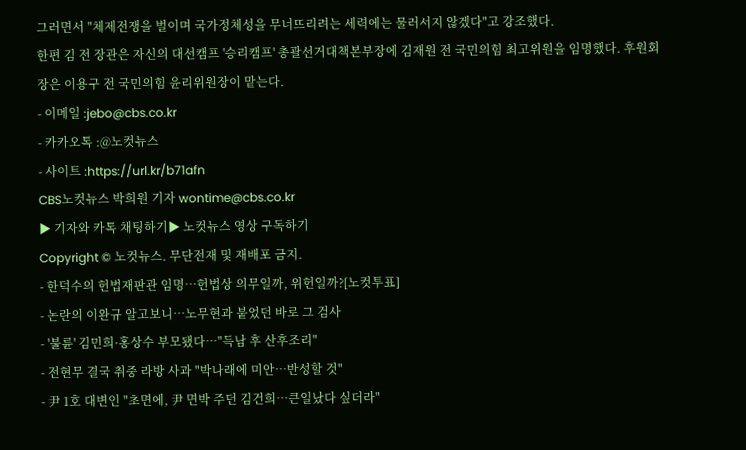그러면서 "체제전쟁을 벌이며 국가정체성을 무너뜨리려는 세력에는 물러서지 않겠다"고 강조했다.
한편 김 전 장관은 자신의 대선캠프 '승리캠프' 총괄선거대책본부장에 김재원 전 국민의힘 최고위원을 임명했다. 후원회장은 이용구 전 국민의힘 윤리위원장이 맡는다.
- 이메일 :jebo@cbs.co.kr
- 카카오톡 :@노컷뉴스
- 사이트 :https://url.kr/b71afn
CBS노컷뉴스 박희원 기자 wontime@cbs.co.kr
▶ 기자와 카톡 채팅하기▶ 노컷뉴스 영상 구독하기
Copyright © 노컷뉴스. 무단전재 및 재배포 금지.
- 한덕수의 헌법재판관 임명…헌법상 의무일까, 위헌일까?[노컷투표]
- 논란의 이완규 알고보니…노무현과 붙었던 바로 그 검사
- '불륜' 김민희·홍상수 부모됐다…"득남 후 산후조리"
- 전현무 결국 취중 라방 사과 "박나래에 미안…반성할 것"
- 尹 1호 대변인 "초면에, 尹 면박 주던 김건희…큰일났다 싶더라"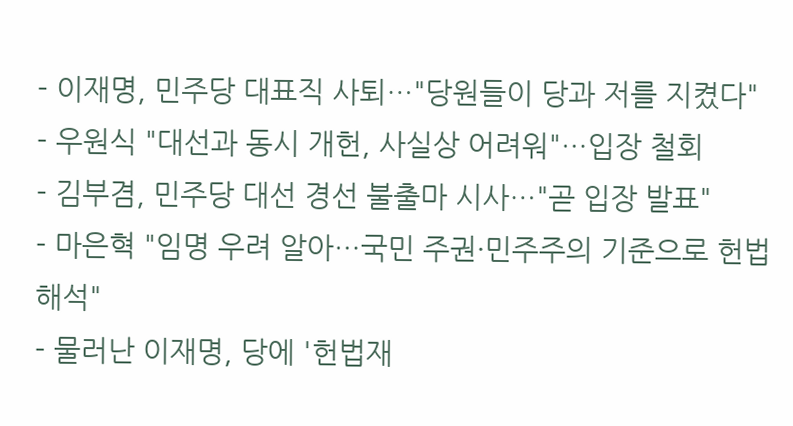- 이재명, 민주당 대표직 사퇴…"당원들이 당과 저를 지켰다"
- 우원식 "대선과 동시 개헌, 사실상 어려워"…입장 철회
- 김부겸, 민주당 대선 경선 불출마 시사…"곧 입장 발표"
- 마은혁 "임명 우려 알아…국민 주권·민주주의 기준으로 헌법 해석"
- 물러난 이재명, 당에 '헌법재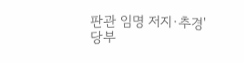판관 임명 저지·추경' 당부